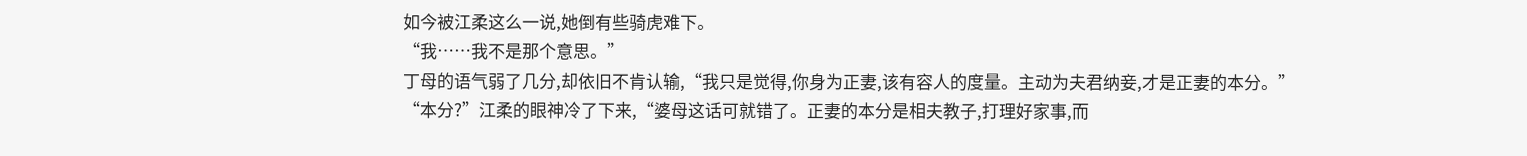如今被江柔这么一说,她倒有些骑虎难下。
“我……我不是那个意思。”
丁母的语气弱了几分,却依旧不肯认输,“我只是觉得,你身为正妻,该有容人的度量。主动为夫君纳妾,才是正妻的本分。”
“本分?”江柔的眼神冷了下来,“婆母这话可就错了。正妻的本分是相夫教子,打理好家事,而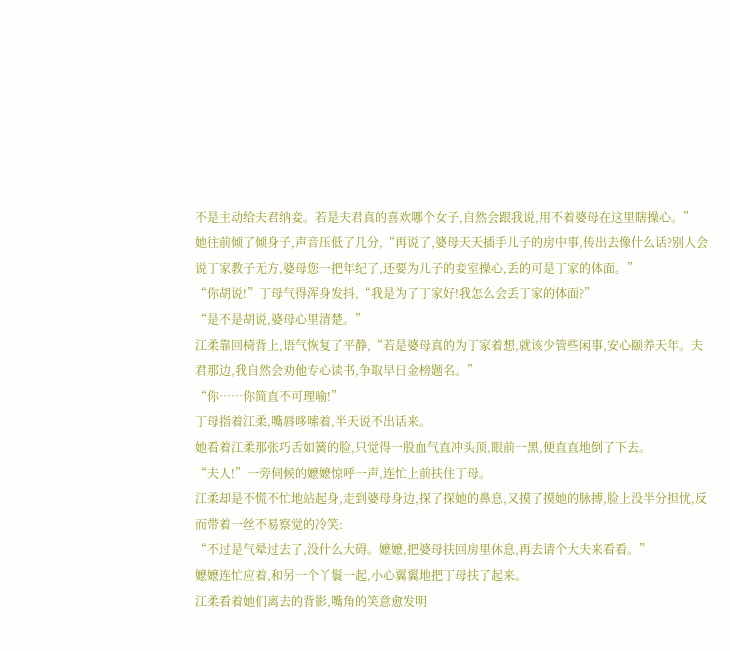不是主动给夫君纳妾。若是夫君真的喜欢哪个女子,自然会跟我说,用不着婆母在这里瞎操心。”
她往前倾了倾身子,声音压低了几分,“再说了,婆母天天插手儿子的房中事,传出去像什么话?别人会说丁家教子无方,婆母您一把年纪了,还要为儿子的妾室操心,丢的可是丁家的体面。”
“你胡说!”丁母气得浑身发抖,“我是为了丁家好!我怎么会丢丁家的体面?”
“是不是胡说,婆母心里清楚。”
江柔靠回椅背上,语气恢复了平静,“若是婆母真的为丁家着想,就该少管些闲事,安心颐养天年。夫君那边,我自然会劝他专心读书,争取早日金榜题名。”
“你……你简直不可理喻!”
丁母指着江柔,嘴唇哆嗦着,半天说不出话来。
她看着江柔那张巧舌如簧的脸,只觉得一股血气直冲头顶,眼前一黑,便直直地倒了下去。
“夫人!”一旁伺候的嬷嬷惊呼一声,连忙上前扶住丁母。
江柔却是不慌不忙地站起身,走到婆母身边,探了探她的鼻息,又摸了摸她的脉搏,脸上没半分担忧,反而带着一丝不易察觉的冷笑:
“不过是气晕过去了,没什么大碍。嬷嬷,把婆母扶回房里休息,再去请个大夫来看看。”
嬷嬷连忙应着,和另一个丫鬟一起,小心翼翼地把丁母扶了起来。
江柔看着她们离去的背影,嘴角的笑意愈发明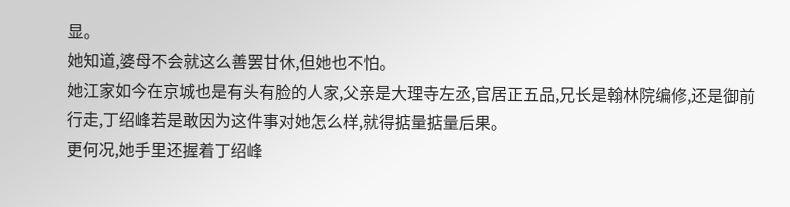显。
她知道,婆母不会就这么善罢甘休,但她也不怕。
她江家如今在京城也是有头有脸的人家,父亲是大理寺左丞,官居正五品,兄长是翰林院编修,还是御前行走,丁绍峰若是敢因为这件事对她怎么样,就得掂量掂量后果。
更何况,她手里还握着丁绍峰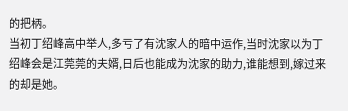的把柄。
当初丁绍峰高中举人,多亏了有沈家人的暗中运作,当时沈家以为丁绍峰会是江莞莞的夫婿,日后也能成为沈家的助力,谁能想到,嫁过来的却是她。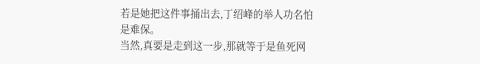若是她把这件事捅出去,丁绍峰的举人功名怕是难保。
当然,真要是走到这一步,那就等于是鱼死网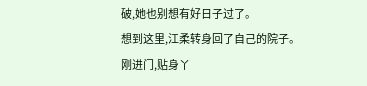破,她也别想有好日子过了。
想到这里,江柔转身回了自己的院子。
刚进门,贴身丫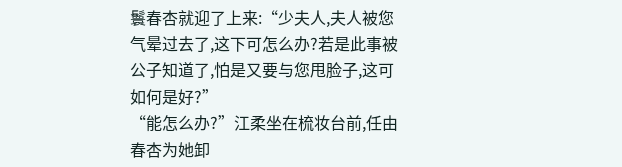鬟春杏就迎了上来:“少夫人,夫人被您气晕过去了,这下可怎么办?若是此事被公子知道了,怕是又要与您甩脸子,这可如何是好?”
“能怎么办?”江柔坐在梳妆台前,任由春杏为她卸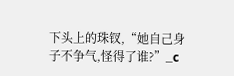下头上的珠钗,“她自己身子不争气,怪得了谁?”_c